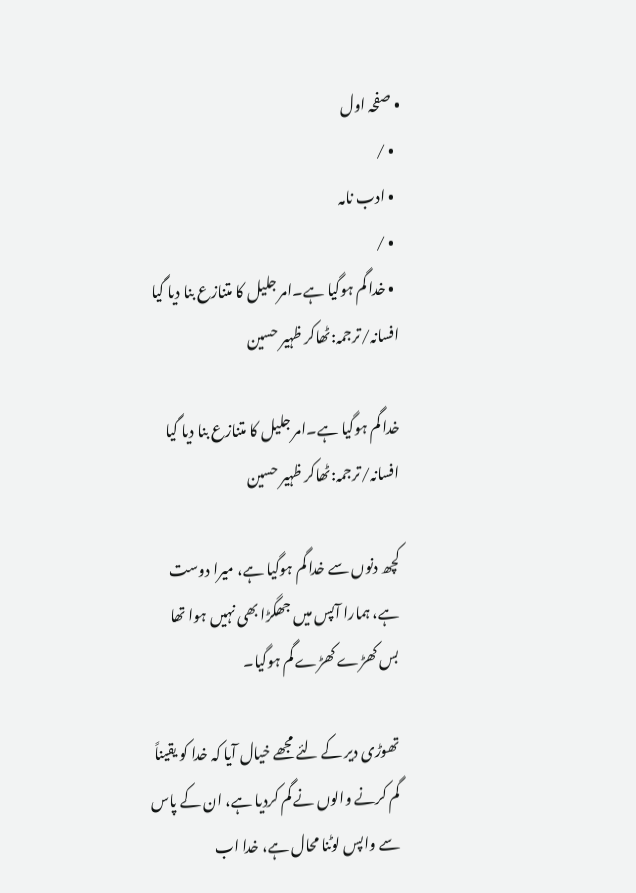• صفحہ اول
  • /
  • ادب نامہ
  • /
  • خدا گم ہوگیا ہے۔امر جلیل کا متنازع بنا دیا گیا افسانہ/ترجمہ:ٹھاکر ظہیر حسین

خدا گم ہوگیا ہے۔امر جلیل کا متنازع بنا دیا گیا افسانہ/ترجمہ:ٹھاکر ظہیر حسین

کچھ دنوں سے خدا گم ہوگیا ہے، میرا دوست ہے، ہمارا آپس میں جھگڑا بھی نہیں ہوا تھا بس کھڑے کھڑے گم ہوگیا۔

تھوڑی دیر کے لئے مجھے خیال آیا کہ خدا کو یقیناً گم کرنے والوں نے گم کردیا ہے، ان کے پاس سے واپس لوٹنا محال ہے، خدا اب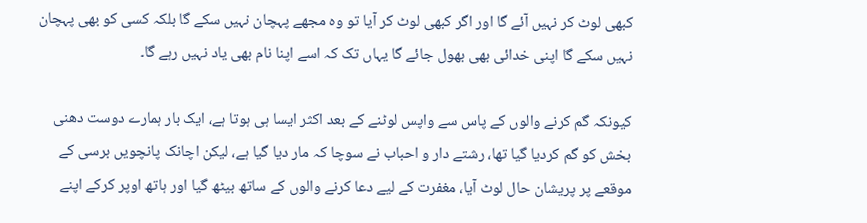کبھی لوٹ کر نہیں آئے گا اور اگر کبھی لوٹ کر آیا تو وہ مجھے پہچان نہیں سکے گا بلکہ کسی کو بھی پہچان نہیں سکے گا اپنی خدائی بھی بھول جائے گا یہاں تک کہ اسے اپنا نام بھی یاد نہیں رہے گا۔

کیونکہ گم کرنے والوں کے پاس سے واپس لوٹنے کے بعد اکثر ایسا ہی ہوتا ہے، ایک بار ہمارے دوست دھنی بخش کو گم کردیا گیا تھا، رشتے دار و احباب نے سوچا کہ مار دیا گیا ہے، لیکن اچانک پانچویں برسی کے موقعے پر پریشان حال لوٹ آیا، مغفرت کے لیے دعا کرنے والوں کے ساتھ بیٹھ گیا اور ہاتھ اوپر کرکے اپنے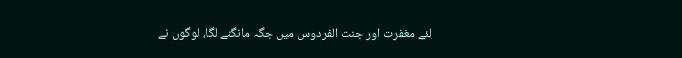لئے مغفرت اور جنت الفردوس میں جگہ مانگنے لگا، لوگوں نے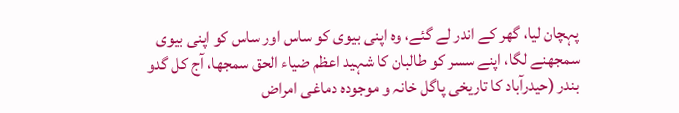پہچان لیا، گھر کے اندر لے گئے، وہ اپنی بیوی کو ساس اور ساس کو اپنی بیوی سمجھنے لگا، اپنے سسر کو طالبان کا شہید اعظم ضیاء الحق سمجھا، آج کل گدو بندر (حیدرآباد کا تاریخی پاگل خانہ و موجودہ دماغی امراض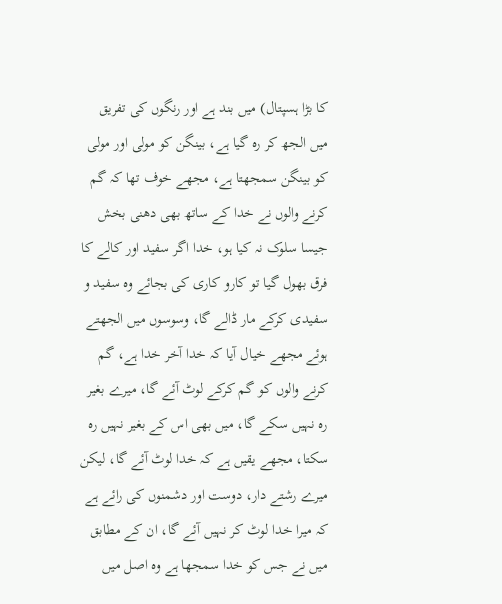کا بڑا ہسپتال) میں بند ہے اور رنگوں کی تفریق میں الجھ کر رہ گیا ہے، بینگن کو مولی اور مولی کو بینگن سمجھتا ہے، مجھے خوف تھا کہ گم کرنے والوں نے خدا کے ساتھ بھی دھنی بخش جیسا سلوک نہ کیا ہو، خدا اگر سفید اور کالے کا فرق بھول گیا تو کارو کاری کی بجائے وہ سفید و سفیدی کرکے مار ڈالے گا، وسوسوں میں الجھتے ہوئے مجھے خیال آیا کہ خدا آخر خدا ہے، گم کرنے والوں کو گم کرکے لوٹ آئے گا، میرے بغیر رہ نہیں سکے گا، میں بھی اس کے بغیر نہیں رہ سکتا، مجھے یقیں ہے کہ خدا لوٹ آئے گا، لیکن میرے رشتے دار، دوست اور دشمنوں کی رائے ہے کہ میرا خدا لوٹ کر نہیں آئے گا، ان کے مطابق میں نے جس کو خدا سمجھا ہے وہ اصل میں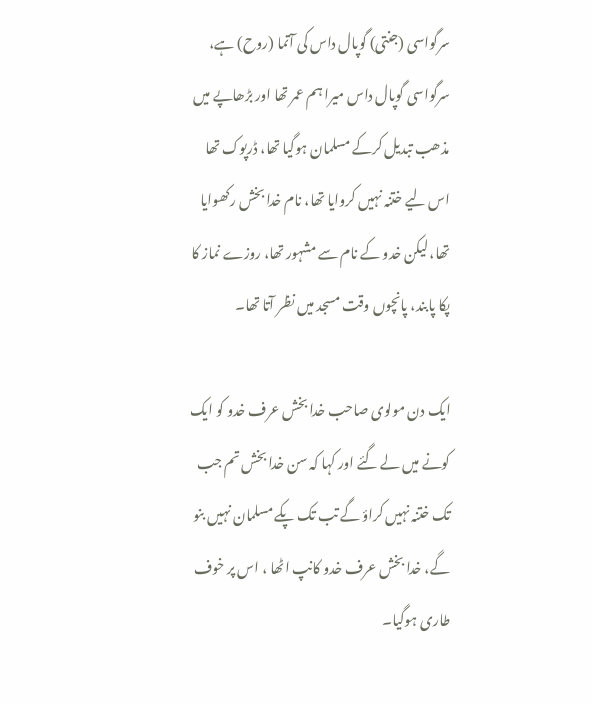سرگواسی (جنتی) گوپال داس کی آتما (روح) ہے، سرگواسی گوپال داس میرا ہم عمر تھا اور بڑھاپے میں مذھب تبدیل کرکے مسلمان ہوگیا تھا، ڈرپوک تھا اس لیے ختنہ نہیں کروایا تھا، نام خدا بخش رکھوایا تھا، لیکن خدو کے نام سے مشہور تھا، روزے نماز کا پکا پابند، پانچوں وقت مسجد میں نظر آتا تھا۔

ایک دن مولوی صاحب خدا بخش عرف خدو کو ایک کونے میں لے گئے اور کہا کہ سن خدا بخش تم جب تک ختنہ نہیں کراؤ گے تب تک پکے مسلمان نہیں بنو گے، خدا بخش عرف خدو کانپ اٹھا ، اس پر خوف طاری ہوگیا۔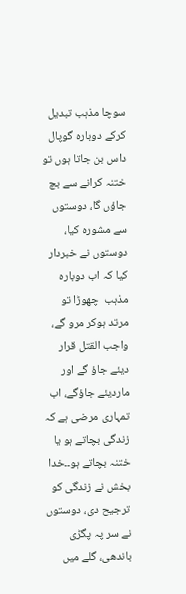سوچا مذہب تبدیل کرکے دوبارہ گوپال داس بن جاتا ہوں تو ختنہ کرانے سے بچ جاؤں گا، دوستوں سے مشورہ کیا، دوستوں نے خبردار کیا کہ اب دوبارہ مذہب  چھوڑا تو مرتد ہوکر مرو گے، واجب القتل قرار دیئے جاؤ گے اور ماردیئے جاؤگے، اب تمہاری مرضی ہے کہ زندگی بچاتے ہو یا ختنہ بچاتے ہو۔۔خدا بخش نے زندگی کو ترجیح دی، دوستوں نے سر پہ پگڑی باندھی، گلے میں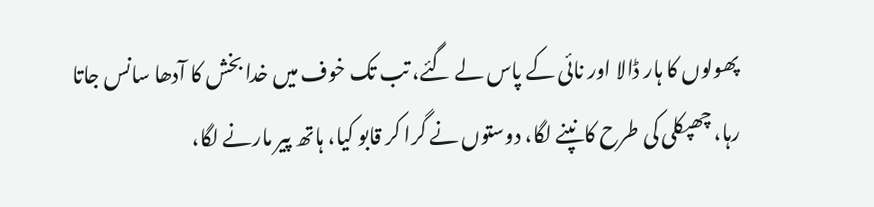پھولوں کا ہار ڈالا اور نائی کے پاس لے گئے، تب تک خوف میں خدا بخش کا آدھا سانس جاتا رہا، چھپکلی کی طرح کانپنے لگا، دوستوں نے گرا کر قابو کیا، ہاتھ پیر مارنے لگا،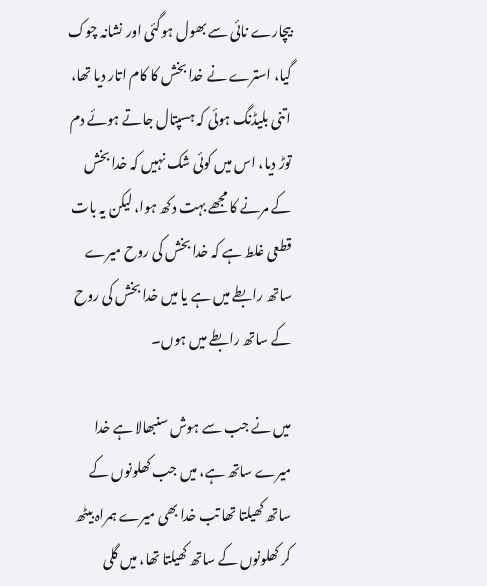بیچارے نائی سے بھول ہوگئی اور نشانہ چوک گیا، استرے نے خدا بخش کا کام اتار دیا تھا، اتنی بلیڈنگ ہوئی کہ ہسپتال جاتے ہوئے دم توڑ دیا، اس میں کوئی شک نہیں کہ خدا بخش کے مرنے کا مجھے بہت دکھ ہوا، لیکن یہ بات قطعی غلط ہے کہ خدا بخش کی روح میرے ساتھ رابطے میں ہے یا میں خدا بخش کی روح کے ساتھ رابطے میں ہوں۔

میں نے جب سے ہوش سنبھالا ہے خدا میرے ساتھ ہے، میں جب کھلونوں کے ساتھ کھیلتا تھا تب خدا بھی میرے ہمراہ بیٹھ کر کھلونوں کے ساتھ کھیلتا تھا، میں گلی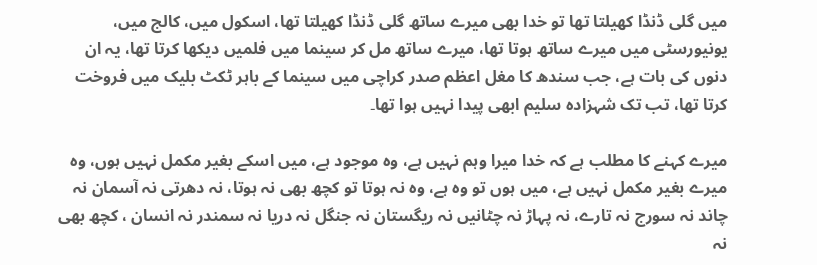میں گلی ڈنڈا کھیلتا تھا تو خدا بھی میرے ساتھ گلی ڈنڈا کھیلتا تھا، اسکول میں، کالج میں، یونیورسٹی میں میرے ساتھ ہوتا تھا، میرے ساتھ مل کر سینما میں فلمیں دیکھا کرتا تھا، یہ ان دنوں کی بات ہے، جب سندھ کا مغل اعظم صدر کراچی میں سینما کے باہر ٹکٹ بلیک میں فروخت کرتا تھا، تب تک شہزادہ سلیم ابھی پیدا نہیں ہوا تھا۔

میرے کہنے کا مطلب ہے کہ خدا میرا وہم نہیں ہے، وہ موجود ہے، میں اسکے بغیر مکمل نہیں ہوں، وہ میرے بغیر مکمل نہیں ہے، میں ہوں تو وہ ہے، وہ نہ ہوتا تو کچھ بھی نہ ہوتا، نہ دھرتی نہ آسمان نہ چاند نہ سورج نہ تارے، نہ پہاڑ نہ چٹانیں نہ ریگستان نہ جنگل نہ دریا نہ سمندر نہ انسان ، کچھ بھی نہ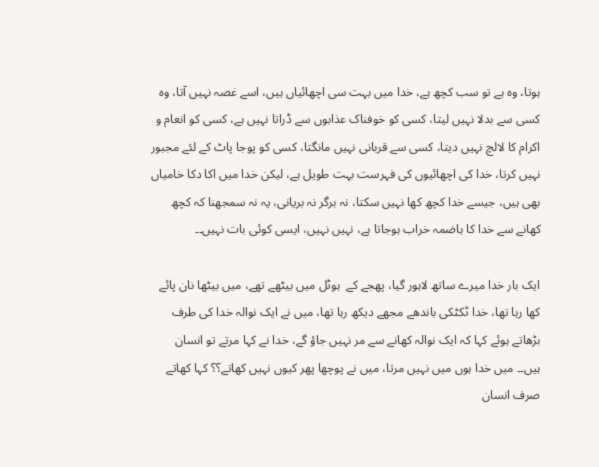ہوتا، وہ ہے تو سب کچھ ہے، خدا میں بہت سی اچھائیاں ہیں، اسے غصہ نہیں آتا، وہ کسی سے بدلا نہیں لیتا، کسی کو خوفناک عذابوں سے ڈراتا نہیں ہے، کسی کو انعام و اکرام کا لالچ نہیں دیتا، کسی سے قربانی نہیں مانگتا، کسی کو پوجا پاٹ کے لئے مجبور نہیں کرتا، خدا کی اچھائیوں کی فہرست بہت طویل ہے، لیکن خدا میں اکا دکا خامیاں بھی ہیں، جیسے خدا کچھ کھا نہیں سکتا، نہ برگر نہ بریانی، یہ نہ سمجھنا کہ کچھ کھانے سے خدا کا ہاضمہ خراب ہوجاتا ہے، نہیں نہیں، ایسی کوئی بات نہیں۔۔

ایک بار خدا میرے ساتھ لاہور گیا، پھجے کے  ہوٹل میں بیٹھے تھے، میں بیٹھا نان پائے کھا رہا تھا، خدا ٹکٹکی باندھے مجھے دیکھ رہا تھا، میں نے ایک نوالہ خدا کی طرف بڑھاتے ہوئے کہا کہ ایک نوالہ کھانے سے مر نہیں جاؤ گے، خدا نے کہا مرتے تو انسان ہیں۔۔ میں خدا ہوں میں نہیں مرتا، میں نے پوچھا پھر کیوں نہیں کھاتے؟؟ کہا کھاتے صرف انسان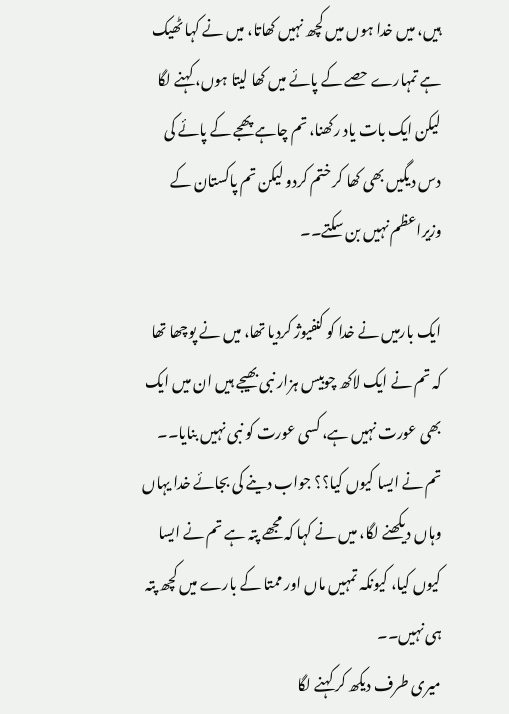ہیں، میں خدا ہوں میں کچھ نہیں کھاتا، میں نے کہا ٹھیک ہے تمہارے حصے کے پائے میں کھا لیتا ہوں، کہنے لگا لیکن ایک بات یاد رکھنا، تم چاہے پھجے کے پائے کی دس دیگیں بھی کھا کر ختم کردو لیکن تم پاکستان کے وزیراعظم نہیں بن سکتے۔۔

ایک بارمیں نے خدا کو کنفیوژ کردیا تھا، میں نے پوچھا تھا کہ تم نے ایک لاکھ چوبیس ہزار نبی بھیجے ہیں ان میں ایک بھی عورت نہیں ہے، کسی عورت کو نبی نہیں بنایا۔۔ تم نے ایسا کیوں کیا؟؟ جواب دینے کی بجائے خدا یہاں وہاں دیکھنے لگا، میں نے کہا کہ مجھے پتہ ہے تم نے ایسا کیوں کیا، کیونکہ تمہیں ماں اور ممتا کے بارے میں کچھ پتہ ہی نہیں۔۔
میری طرف دیکھ کر کہنے لگا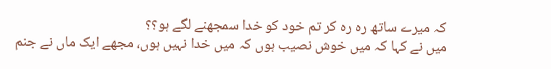کہ میرے ساتھ رہ رہ کر تم خود کو خدا سمجھنے لگے ہو؟؟
میں نے کہا کہ میں خوش نصیب ہوں کہ میں خدا نہیں ہوں، مجھے ایک ماں نے جنم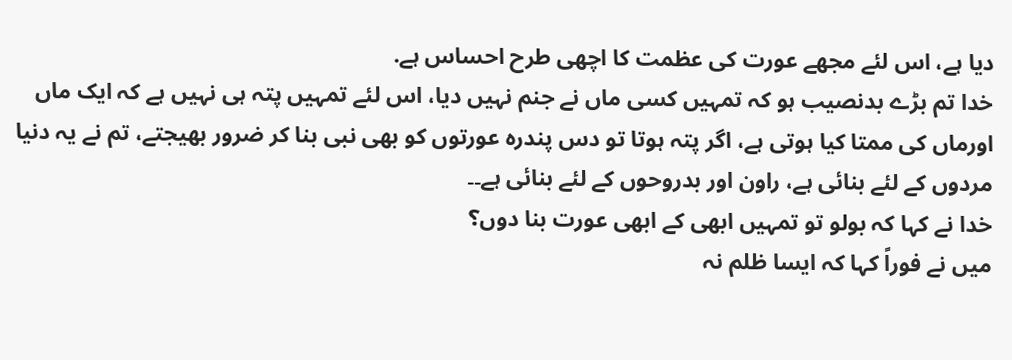دیا ہے، اس لئے مجھے عورت کی عظمت کا اچھی طرح احساس ہے.
خدا تم بڑے بدنصیب ہو کہ تمہیں کسی ماں نے جنم نہیں دیا، اس لئے تمہیں پتہ ہی نہیں ہے کہ ایک ماں اورماں کی ممتا کیا ہوتی ہے، اگر پتہ ہوتا تو دس پندرہ عورتوں کو بھی نبی بنا کر ضرور بھیجتے، تم نے یہ دنیا مردوں کے لئے بنائی ہے، راون اور بدروحوں کے لئے بنائی ہے۔۔
خدا نے کہا کہ بولو تو تمہیں ابھی کے ابھی عورت بنا دوں؟
میں نے فوراً کہا کہ ایسا ظلم نہ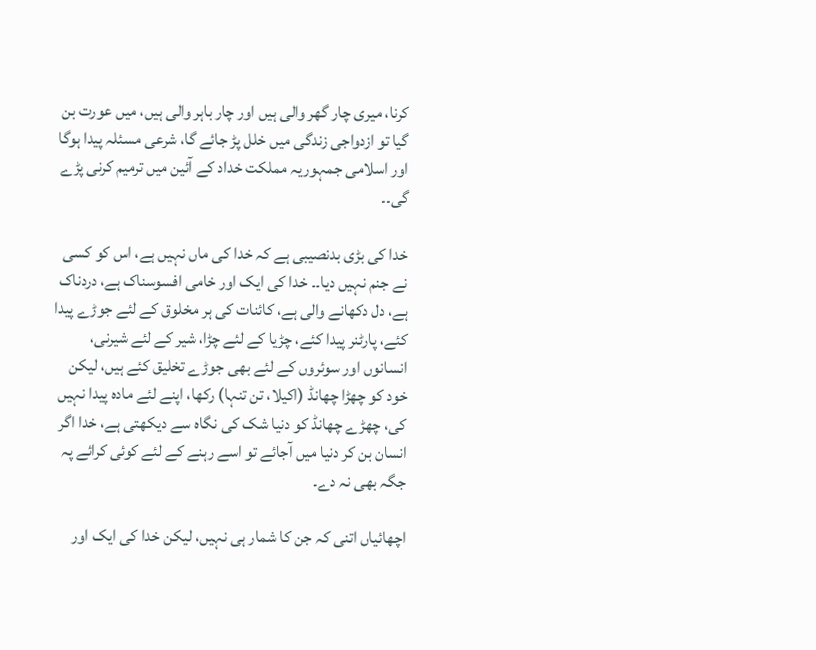کرنا، میری چار گھر والی ہیں اور چار باہر والی ہیں، میں عورت بن گیا تو ازدواجی زندگی میں خلل پڑ جائے گا، شرعی مسئلہ پیدا ہوگا اور اسلامی جمہوریہ مملکت خداد کے آئین میں ترمیم کرنی پڑے گی۔۔

خدا کی بڑی بدنصیبی ہے کہ خدا کی ماں نہیں ہے، اس کو کسی نے جنم نہیں دیا۔۔ خدا کی ایک اور خامی افسوسناک ہے، دردناک ہے، دل دکھانے والی ہے، کائنات کی ہر مخلوق کے لئے جوڑے پیدا کئے، پارٹنر پیدا کئے، چڑیا کے لئے چڑا، شیر کے لئے شیرنی، انسانوں اور سوئروں کے لئے بھی جوڑے تخلیق کئے ہیں، لیکن خود کو چھڑا چھانڈ (اکیلا، تن تنہا) رکھا، اپنے لئے مادہ پیدا نہیں کی، چھڑے چھانڈ کو دنیا شک کی نگاہ سے دیکھتی ہے، خدا اگر انسان بن کر دنیا میں آجائے تو اسے رہنے کے لئے کوئی کرائے پہ جگہ بھی نہ دے۔

اچھائیاں اتنی کہ جن کا شمار ہی نہیں، لیکن خدا کی ایک اور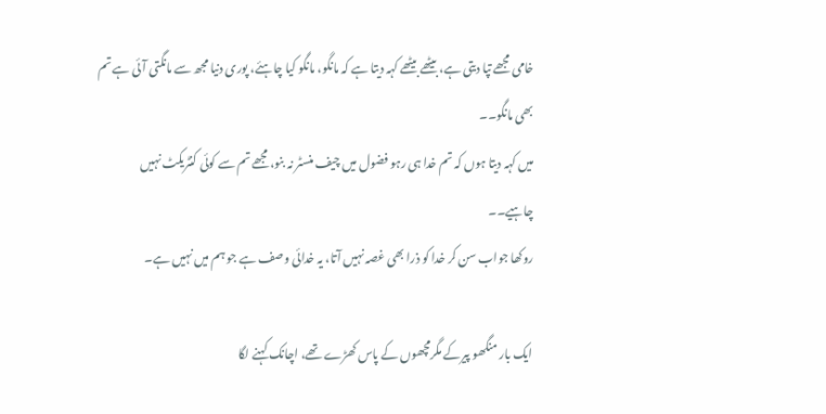خامی مجھے تپا دیتی ہے، بیٹھے بیٹھے کہہ دیتا ہے کہ مانگو، مانگو کیا چاہئے، پوری دنیا مجھ سے مانگتی آئی ہے تم بھی مانگو۔۔
میں کہہ دیتا ہوں کہ تم خدا ہی رہو فضول میں چیف منسٹر نہ بنو، مجھے تم سے کوئی کنٹریکٹ نہیں چاہیے۔۔
روکھا جواب سن کر خدا کو ذرا بھی غصہ نہیں آتا، یہ خدائی وصف ہے جو ہم میں نہیں ہے۔

ایک بار منگھو پیرکے مگرمچھوں کے پاس کھڑے تھے، اچانک کہنے لگا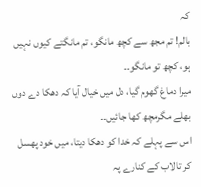کہ
بالم! تم مجھ سے کچھ مانگو، تم مانگتے کیوں نہیں ہو، کچھ تو مانگو۔۔
میرا دماغ گھوم گیا، دل میں خیال آیا کہ دھکا دے دوں بھلے مگرمچھ کھا جائیں۔۔
اس سے پہلے کہ خدا کو دھکا دیتا، میں خود پھسل کر تالاب کے کنارے پہ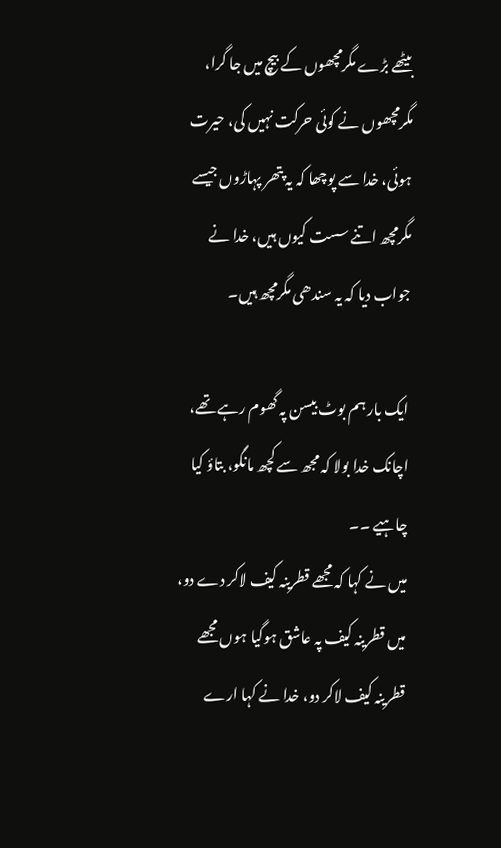بیٹھے بڑے مگرمچھوں کے بیچ میں جا گرا، مگرمچھوں نے کوئی حرکت نہیں کی، حیرت ہوئی، خدا سے پوچھا کہ یہ پتھر پہاڑوں جیسے مگرمچھ اتنے سست کیوں ہیں، خدا نے جواب دیا کہ یہ سندھی مگرمچھ ہیں۔

ایک بار ہم بوٹ بیسن پہ گھوم رہے تھے، اچانک خدا بولا کہ مجھ سے کچھ مانگو، بتاؤ کیا چاہیے ۔۔
میں نے کہا کہ مجھے قطرینہ کیف لاکر دے دو، میں قطرینہ کیف پہ عاشق ہوگیا ہوں مجھے قطرینہ کیف لاکر دو، خدا نے کہا ارے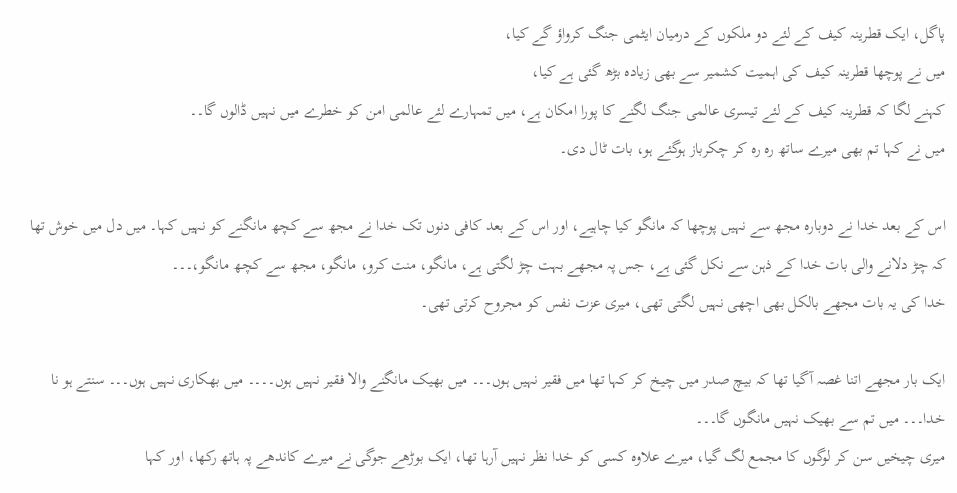پاگل، ایک قطرینہ کیف کے لئے دو ملکوں کے درمیان ایٹمی جنگ کرواؤ گے کیا،
میں نے پوچھا قطرینہ کیف کی اہمیت کشمیر سے بھی زیادہ بڑھ گئی ہے کیا،
کہنے لگا کہ قطرینہ کیف کے لئے تیسری عالمی جنگ لگنے کا پورا امکان ہے، میں تمہارے لئے عالمی امن کو خطرے میں نہیں ڈالوں گا۔۔
میں نے کہا تم بھی میرے ساتھ رہ رہ کر چکرباز ہوگئے ہو، بات ٹال دی۔

اس کے بعد خدا نے دوبارہ مجھ سے نہیں پوچھا کہ مانگو کیا چاہیے، اور اس کے بعد کافی دنوں تک خدا نے مجھ سے کچھ مانگنے کو نہیں کہا۔ میں دل میں خوش تھا کہ چڑ دلانے والی بات خدا کے ذہن سے نکل گئی ہے، جس پہ مجھے بہت چڑ لگتی ہے، مانگو، منت کرو، مانگو، مجھ سے کچھ مانگو،۔۔۔
خدا کی یہ بات مجھے بالکل بھی اچھی نہیں لگتی تھی، میری عزت نفس کو مجروح کرتی تھی۔

ایک بار مجھے اتنا غصہ آگیا تھا کہ بیچ صدر میں چیخ کر کہا تھا میں فقیر نہیں ہوں۔۔۔ میں بھیک مانگنے والا فقیر نہیں ہوں۔۔۔۔ میں بھکاری نہیں ہوں۔۔۔ سنتے ہو نا خدا۔۔۔ میں تم سے بھیک نہیں مانگوں گا۔۔۔
میری چیخیں سن کر لوگوں کا مجمع لگ گیا، میرے علاوہ کسی کو خدا نظر نہیں آرہا تھا، ایک بوڑھے جوگی نے میرے کاندھے پہ ہاتھ رکھا، اور کہا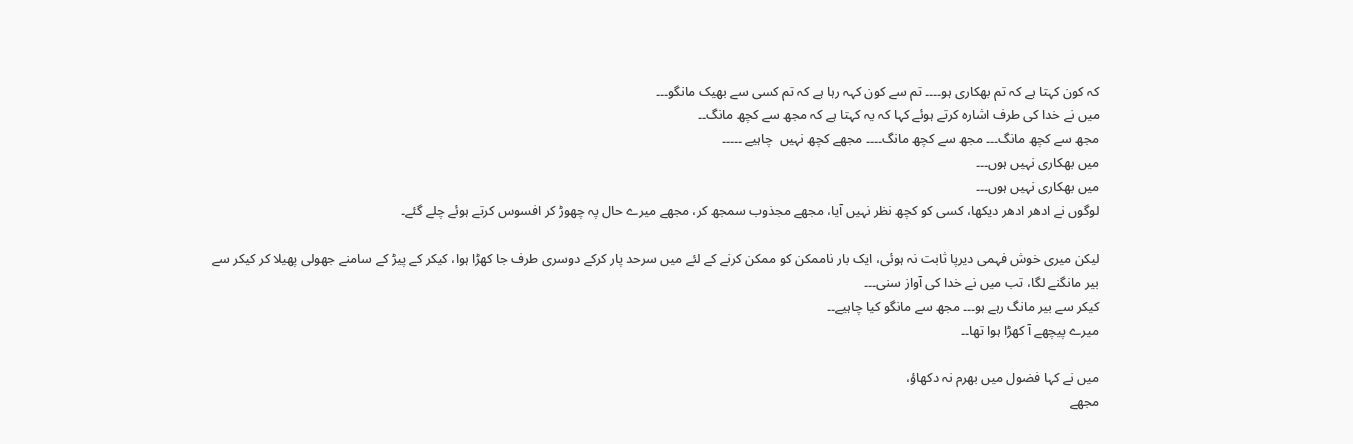کہ کون کہتا ہے کہ تم بھکاری ہو۔۔۔۔ تم سے کون کہہ رہا ہے کہ تم کسی سے بھیک مانگو۔۔۔
میں نے خدا کی طرف اشارہ کرتے ہوئے کہا کہ یہ کہتا ہے کہ مجھ سے کچھ مانگ۔۔
مجھ سے کچھ مانگ۔۔۔ مجھ سے کچھ مانگ۔۔۔۔ مجھے کچھ نہیں  چاہیے ۔۔۔۔۔
میں بھکاری نہیں ہوں۔۔۔
میں بھکاری نہیں ہوں۔۔۔
لوگوں نے ادھر ادھر دیکھا، کسی کو کچھ نظر نہیں آیا، مجھے مجذوب سمجھ کر، مجھے میرے حال پہ چھوڑ کر افسوس کرتے ہوئے چلے گئے۔

لیکن میری خوش فہمی دیرپا ثابت نہ ہوئی، ایک بار ناممکن کو ممکن کرنے کے لئے میں سرحد پار کرکے دوسری طرف جا کھڑا ہوا، کیکر کے پیڑ کے سامنے جھولی پھیلا کر کیکر سے بیر مانگنے لگا، تب میں نے خدا کی آواز سنی۔۔۔
کیکر سے بیر مانگ رہے ہو۔۔۔ مجھ سے مانگو کیا چاہیے۔۔
میرے پیچھے آ کھڑا ہوا تھا۔۔

میں نے کہا فضول میں بھرم نہ دکھاؤ،
مجھے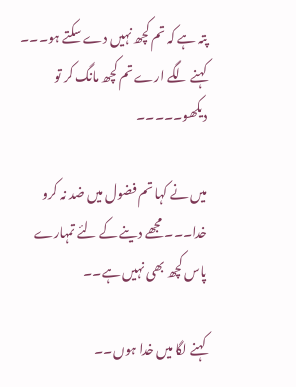پتہ ہے کہ تم کچھ نہیں دے سکتے ہو۔۔۔
کہنے لگے ارے تم کچھ مانگ کر تو دیکھو۔۔۔۔۔

میں نے کہا تم فضول میں ضد نہ کرو خدا۔۔۔ مجھے دینے کے لئے تمہارے پاس کچھ بھی نہیں ہے۔۔

کہنے لگا میں خدا ہوں۔۔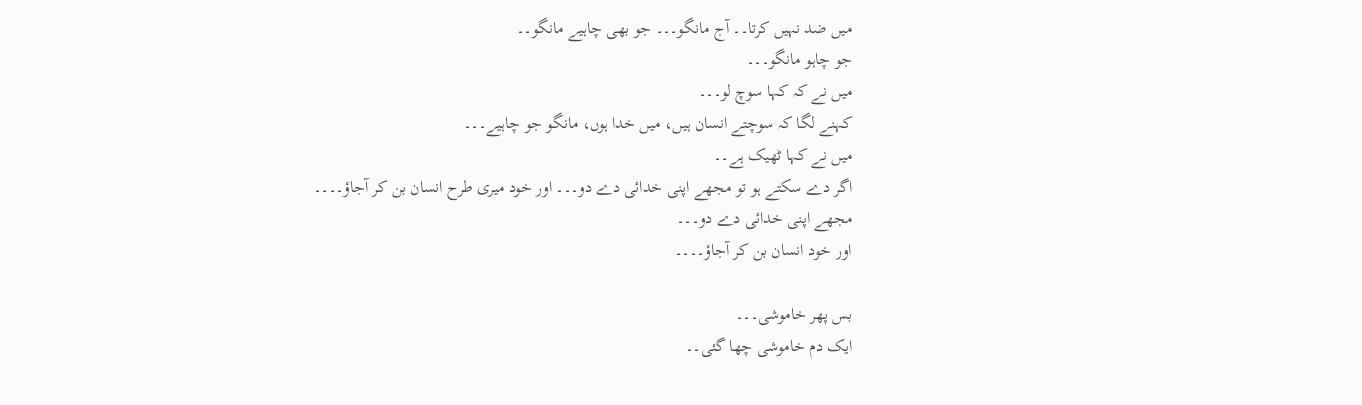میں ضد نہیں کرتا۔۔ آج مانگو۔۔۔ جو بھی چاہیے مانگو۔۔
جو چاہو مانگو۔۔۔
میں نے کہ کہا سوچ لو۔۔۔
کہنے لگا کہ سوچتے انسان ہیں، میں خدا ہوں، مانگو جو چاہیے۔۔۔
میں نے کہا ٹھیک ہے۔۔
اگر دے سکتے ہو تو مجھے اپنی خدائی دے دو۔۔۔ اور خود میری طرح انسان بن کر آجاؤ۔۔۔۔
مجھے اپنی خدائی دے دو۔۔۔
اور خود انسان بن کر آجاؤ۔۔۔۔

بس پھر خاموشی۔۔۔
ایک دم خاموشی چھا گئی۔۔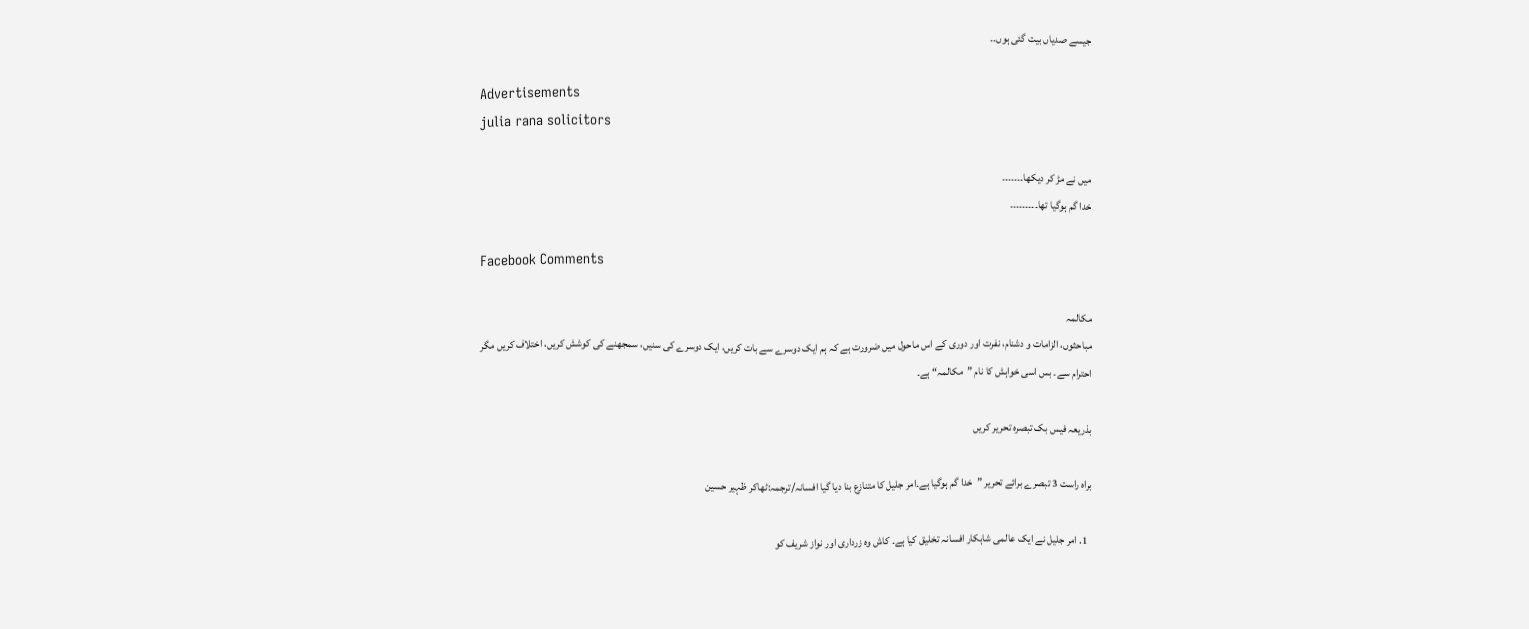جیسے صدیاں بیت گئی ہوں۔۔

Advertisements
julia rana solicitors

میں نے مڑ کر دیکھا۔۔۔۔۔۔۔
خدا گم ہوگیا تھا۔۔۔۔۔۔۔۔۔

Facebook Comments

مکالمہ
مباحثوں، الزامات و دشنام، نفرت اور دوری کے اس ماحول میں ضرورت ہے کہ ہم ایک دوسرے سے بات کریں، ایک دوسرے کی سنیں، سمجھنے کی کوشش کریں، اختلاف کریں مگر احترام سے۔ بس اسی خواہش کا نام ”مکالمہ“ ہے۔

بذریعہ فیس بک تبصرہ تحریر کریں

براہ راست 3 تبصرے برائے تحریر ”خدا گم ہوگیا ہے۔امر جلیل کا متنازع بنا دیا گیا افسانہ/ترجمہ:ٹھاکر ظہیر حسین

  1. امر جلیل نے ایک عالمی شاہکار افسانہ تخلیق کیا ہے۔ کاش وہ زرداری اور نواز شریف کو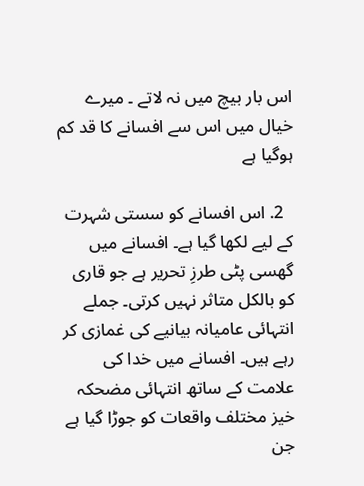اس بار بیچ میں نہ لاتے ۔ میرے خیال میں اس سے افسانے کا قد کم ہوگیا ہے

  2. اس افسانے کو سستی شہرت کے لیے لکھا گیا ہے۔ افسانے میں گھسی پٹی طرزِ تحریر ہے جو قاری کو بالکل متاثر نہیں کرتی۔ جملے انتہائی عامیانہ بیانیے کی غمازی کر رہے ہیں۔ افسانے میں خدا کی علامت کے ساتھ انتہائی مضحکہ خیز مختلف واقعات کو جوڑا گیا ہے جن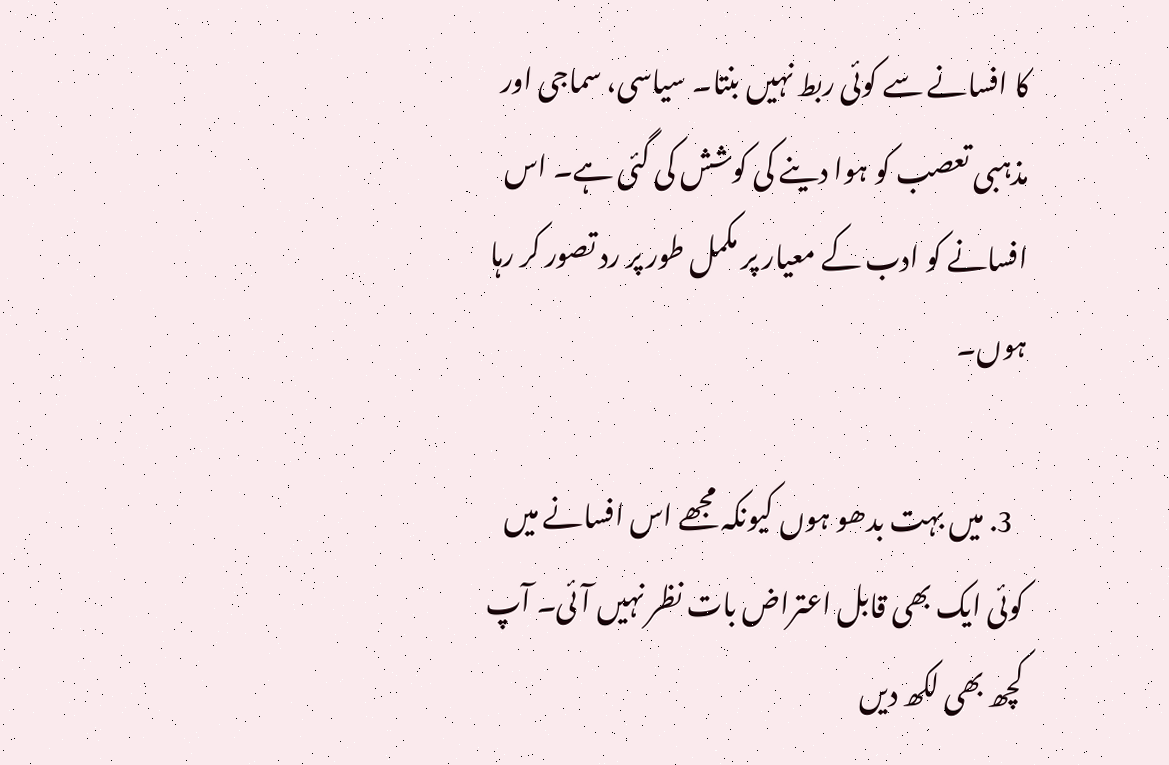کا افسانے سے کوئی ربط نہیں بنتا۔ سیاسی، سماجی اور مذہبی تعصب کو ہوا دینے کی کوشش کی گئی ہے۔ اس افسانے کو ادب کے معیار پر مکمل طور پر رد تصور کر رہا ہوں۔

  3. میں بہت بدھو ہوں کیونکہ مجھے اس افسانے میں کوئی ایک بھی قابل اعتراض بات نظر نہیں آئی۔ آپ کچھ بھی لکھ دیں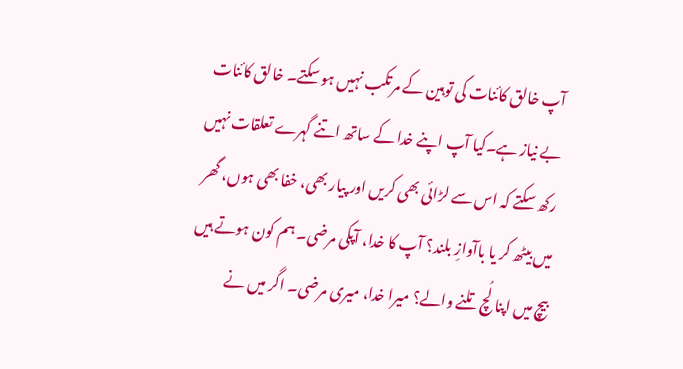آپ خالق کائنات کی توہین کے مرتکب نہیں ہو سکتے۔ خالق کائنات بے نیاز ہے۔کیا آپ اپنے خدا کے ساتھ اتنے گہرے تعلقات نہیں رکھ سکتے کہ اس سے لڑائی بھی کریں اور پیار بھی، خفا بھی ہوں، گھر میں بیٹھ کر یا باآوازِ بلند؟ آپ کا خدا، آپکی مرضی۔ ہم کون ہوتے ہیں بیچ میں اپنا لُچ تلنے والے؟ میرا خدا، میری مرضی۔ اگر میں نے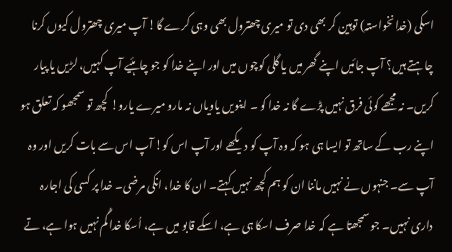اسکی (خدانخواستہ) توہین کر بھی دی تو میری چھترول بھی وہی کرے گا! آپ میری چھترول کیوں کرنا چاہتے ہیں؟ آپ جائیں اپنے گھر میں یا گلی کوچوں میں اور اپنے خدا کو جو چاہئیے آپ کہیں، لڑیں یا پیار کریں۔ نہ مجھے کوئی فرق نہیں پڑے گا نہ خدا کو ۔ اینویں یاویاں نہ مارو میرے یارو! کچھ تو سمجھو کہ تعلق ہو اپنے رب کے ساتھ تو ایسا ہی ہو کہ وہ آپ کو دیکھے اور آپ اس کو! آپ اس سے بات کریں اور وہ آپ سے۔ جنہوں نے نہیں ماننا ان کو ہم کچھ نہیں کہتے۔ ان کا خدا، انکی مرضی۔ خدا پر کسی کی اجارہ داری نہیں۔ جو سمجھتا ہے کہ خدا صرف اسکا ہی ہے، اسکے قابو میں ہے، اُسکا خدا گُم نہیں ہوا ہے، تے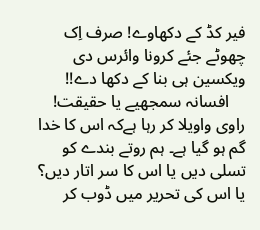فیر کڈ کے دکھاوے! صرف اِک چھوٹے جئے کرونا وائرس دی ویکسین ہی بنا کے دکھا دے!!
    افسانہ سمجھیے یا حقیقت! راوی واویلا کر رہا ہےکہ اس کا خدا گم ہو گیا ہے۔ ہم روتے بندے کو تسلی دیں یا اس کا سر اتار دیں؟ یا اس کی تحریر میں ڈوب کر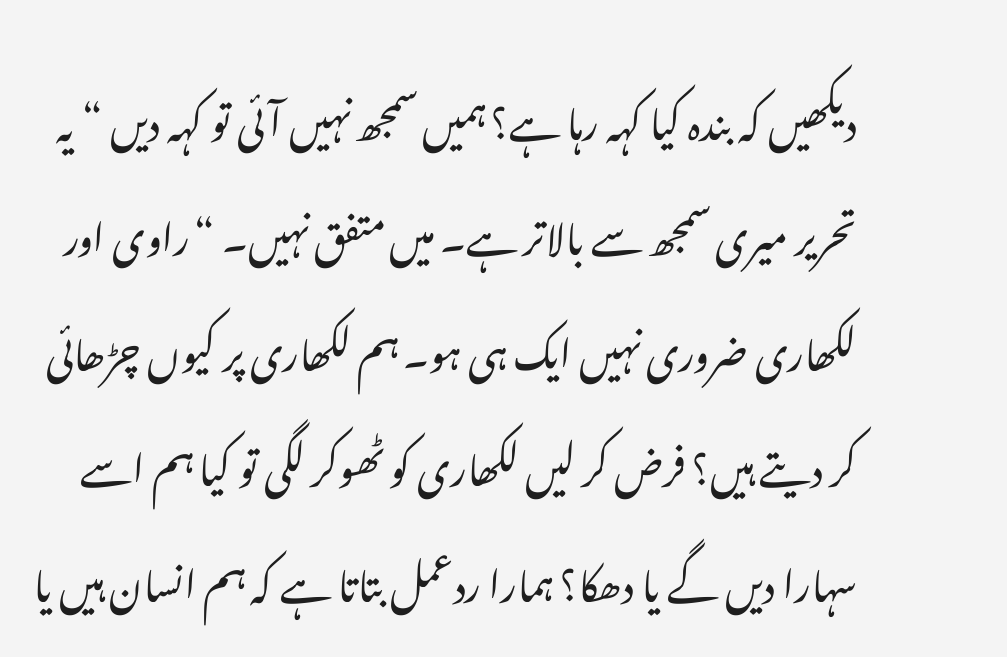دیکھیں کہ بندہ کیا کہہ رہا ہے؟ ہمیں سمجھ نہیں آئی تو کہہ دیں “یہ تحریر میری سمجھ سے بالاتر ہے۔ میں متفق نہیں۔ “راوی اور لکھاری ضروری نہیں ایک ہی ہو۔ ہم لکھاری پر کیوں چڑھائی کر دیتے ہیں؟ فرض کر لیں لکھاری کو ٹھوکر لگی تو کیا ہم اسے سہارا دیں گے یا دھکا؟ ہمارا ردعمل بتاتا ہے کہ ہم انسان ہیں یا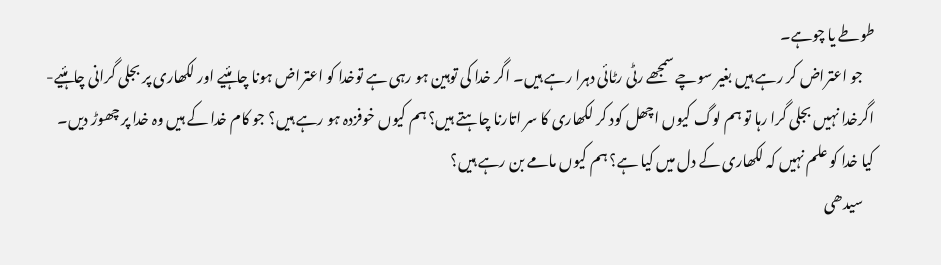طوطے یا چوہے۔
    جو اعتراض کر رہے ہیں بغیر سوچے سمجھے رٹی رٹائی دہرا رہے ہیں۔ اگر خدا کی توہین ہو رہی ہے توخدا کو اعتراض ہونا چاہئیے اور لکھاری پر بجلی گرانی چاہئیے- اگرخدا نہیں بجلی گرا رہا تو ہم لوگ کیوں اچھل کود کر لکھاری کا سر اتارنا چاہتے ہیں؟ ہم کیوں خوفزدہ ہو رہے ہیں؟ جو کام خدا کے ہیں وہ خدا پر چھوڑ دیں۔ کیا خدا کو علم نہیں کہ لکھاری کے دل میں کیا ہے؟ ہم کیوں مامے بن رہے ہیں؟
    سیدھی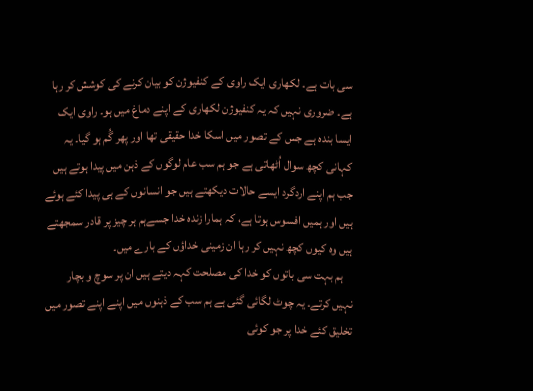سی بات ہے۔ لکھاری ایک راوی کے کنفیوژن کو بیان کرنے کی کوشش کر رہا ہے۔ ضروری نہیں کہ یہ کنفیوژن لکھاری کے اپنے دماغ میں ہو۔ راوی ایک ایسا بندہ ہے جس کے تصور میں اسکا خدا حقیقی تھا اور پھر گُم ہو گیا۔ یہ کہانی کچھ سوال اُٹھاتی ہے جو ہم سب عام لوگوں کے ذہن میں پیدا ہوتے ہیں جب ہم اپنے اردگرد ایسے حالات دیکھتے ہیں جو انسانوں کے ہی پیدا کئے ہوئے ہیں اور ہمیں افسوس ہوتا ہے، کہ ہمارا زندہ خدا جسےہم ہر چیز پر قادر سمجھتے ہیں وہ کیوں کچھ نہیں کر رہا ان زمینی خداؤں کے بارے میں۔
    ہم بہت سی باتوں کو خدا کی مصلحت کہہ دیتے ہیں ان پر سوچ و بچار نہیں کرتے۔ یہ چوٹ لگائی گئی ہے ہم سب کے ذہنوں میں اپنے اپنے تصور میں تخلیق کئے خدا پر جو کوئی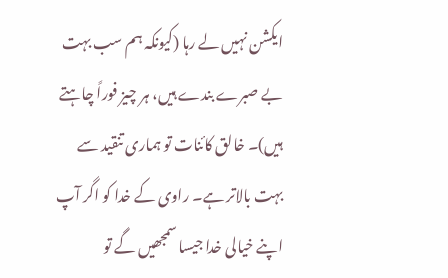ایکشن نہیں لے رہا (کیونکہ ہم سب بہت بے صبرے بندے ہیں، ہر چیز فوراً چاہتے ہیں)۔ خالق کائنات تو ہماری تنقید سے بہت بالاتر ہے۔ راوی کے خدا کو اگر آپ اپنے خیالی خدا جیسا سمجھیں گے تو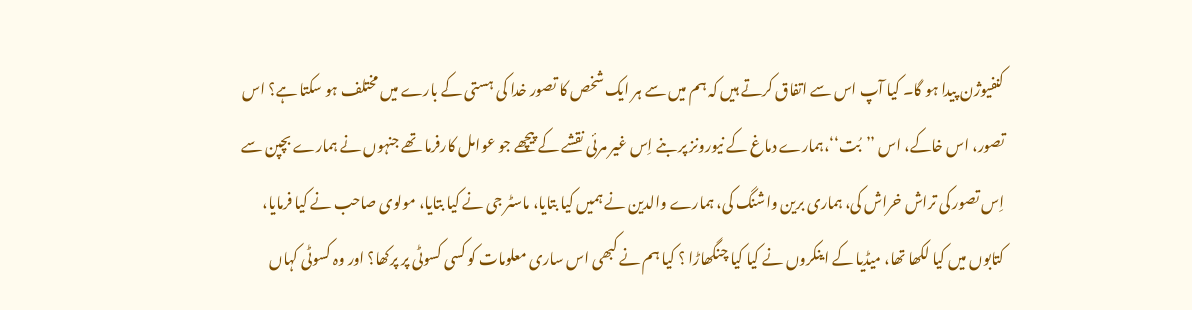کنفیوژن پیدا ہو گا۔ کیا آپ اس سے اتفاق کرتے ہیں کہ ہم میں سے ہر ایک شخص کا تصور خدا کی ہستی کے بارے میں مختلف ہو سکتا ہے؟ اس تصور، اس خاکے، اس ’’بُت‘‘،ہمارے دماغ کے نیورونز پر بنے اِس غیر مرئی نقشے کے پیچھے جو عوامل کارفرما تھے جنہوں نے ہمارے بچپن سے اِس تصور کی تراش خراش کی، ہماری برین واشنگ کی، ہمارے والدین نے ہمیں کیا بتایا، ماسٹر جی نے کیا بتایا، مولوی صاحب نے کیا فرمایا، کتابوں میں کیا لکھا تھا، میڈیا کے اینکروں نے کیا کیا چنگھاڑا ؟ کیا ہم نے کبھی اس ساری معلومات کو کسی کسوٹی پر پرکھا؟ اور وہ کسوٹی کہاں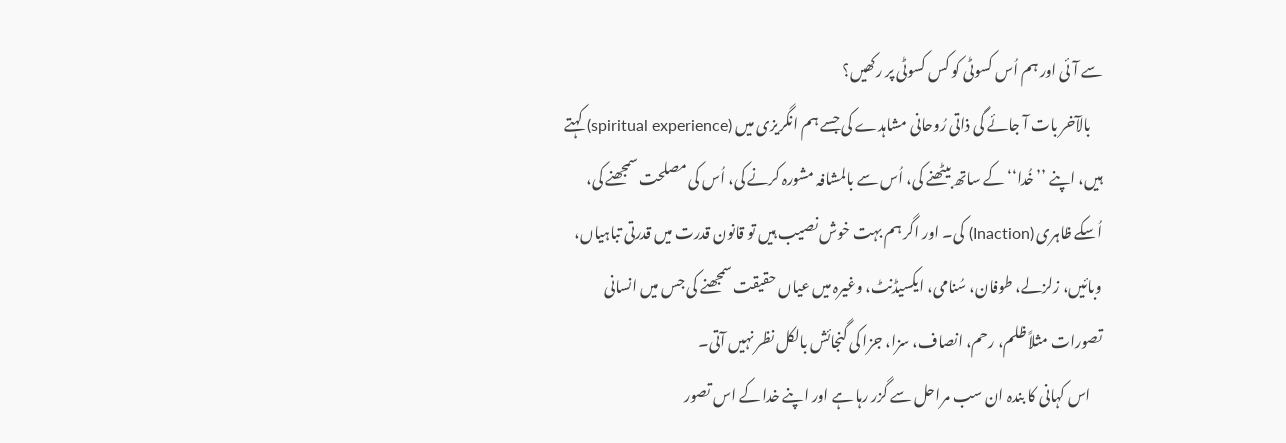سے آئی اور ہم اُس کسوٹی کو کس کسوٹی پر رکھیں؟
    بالآخر بات آ جائے گی ذاتی رُوحانی مشاہدے کی جسے ہم انگریزی میں (spiritual experience) کہتے ہیں، اپنے ’’خُدا‘‘ کے ساتھ بیٹھنے کی، اُس سے بالمشافہ مشورہ کرنے کی، اُس کی مصلحت سمجھنے کی، اُسکے ظاہری (Inaction) کی۔ اور اگر ہم بہت خوش نصیب ہیں تو قانون قدرت میں قدرتی تباہیاں، وبائیں، زلزلے، طوفان، سُنامی، ایکسیڈنٹ، وغیرہ میں عیاں حقیقت سمجھنے کی جس میں انسانی تصورات مثلاً ظلم، رحم، انصاف، سزا، جزا کی گنجائش بالکل نظر نہیں آتی۔
    اس کہانی کا بندہ ان سب مراحل سے گزر رہا ہے اور اپنے خدا کے اس تصور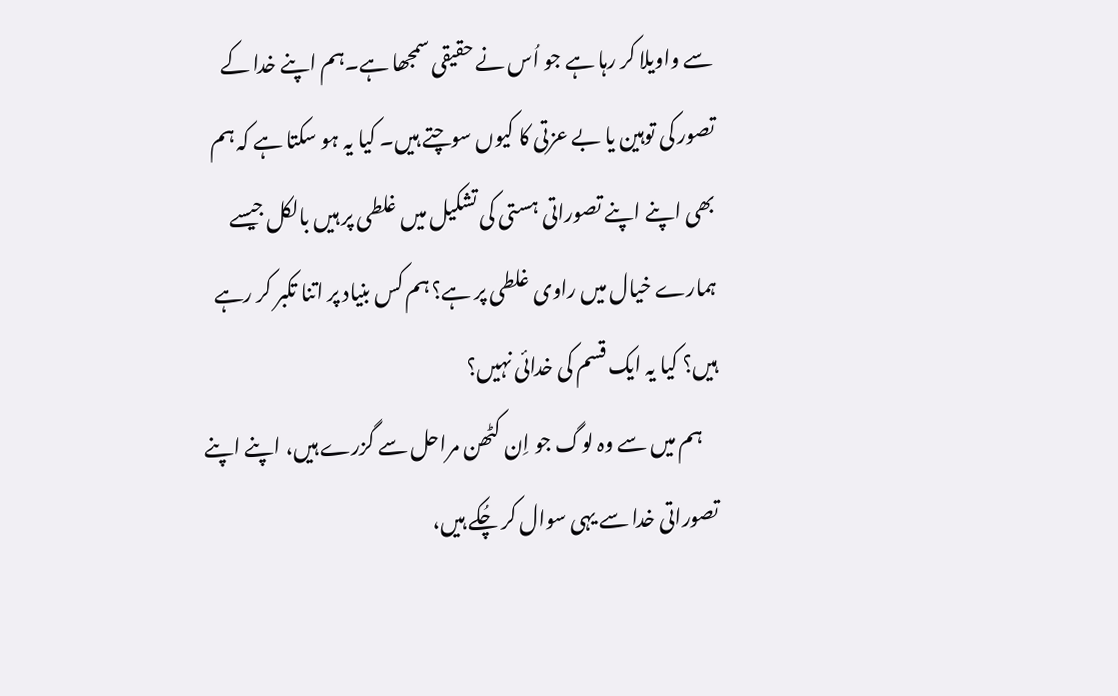سے واویلا کر رہا ہے جو اُس نے حقیقی سمجھا ہے۔ہم اپنے خدا کے تصور کی توہین یا بے عزتی کا کیوں سوچتے ہیں۔ کیا یہ ہو سکتا ہے کہ ہم بھی اپنے اپنے تصوراتی ہستی کی تشکیل میں غلطی پر ہیں بالکل جیسے ہمارے خیال میں راوی غلطی پر ہے؟ ہم کس بنیاد پر اتنا تکبر کر رہے ہیں؟ کیا یہ ایک قسم کی خدائی نہیں؟
    ہم میں سے وہ لوگ جو اِن کٹھن مراحل سے گزرے ہیں، اپنے اپنے تصوراتی خدا سے یہی سوال کر چُکے ہیں،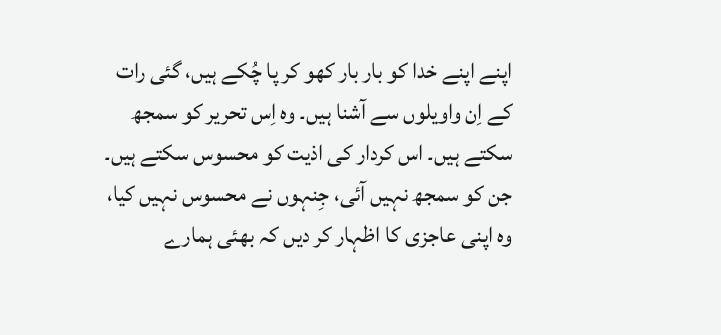اپنے اپنے خدا کو بار بار کھو کر پا چُکے ہیں، گئی رات کے اِن واویلوں سے آشنا ہیں۔ وہ اِس تحریر کو سمجھ سکتے ہیں۔ اس کردار کی اذیت کو محسوس سکتے ہیں۔ جن کو سمجھ نہیں آئی، جِنہوں نے محسوس نہیں کیا، وہ اپنی عاجزی کا اظہار کر دیں کہ بھئی ہمارے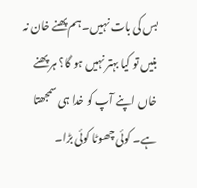بس کی بات نہیں۔ ہم پھنے خان نہ بنیں تو کیا بہتر نہیں ہو گا؟ ہر پھنے خاں اپنے آپ کو خدا ہی سمجھتا ہے۔ کوئی چھوٹا کوئی بڑا۔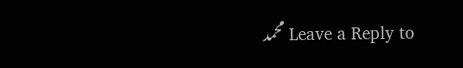Leave a Reply to محمد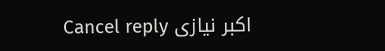اکبر نیازی Cancel reply